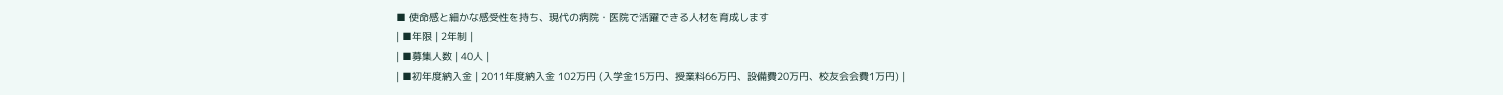■ 使命感と細かな感受性を持ち、現代の病院・医院で活躍できる人材を育成します
| ■年限 | 2年制 |
| ■募集人数 | 40人 |
| ■初年度納入金 | 2011年度納入金 102万円 (入学金15万円、授業料66万円、設備費20万円、校友会会費1万円) |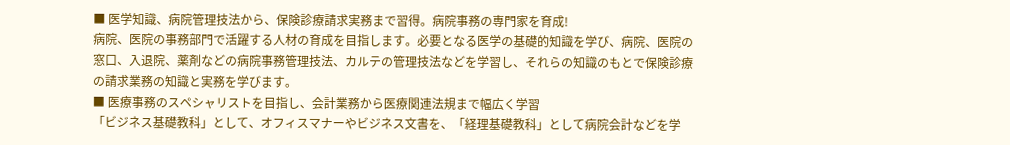■ 医学知識、病院管理技法から、保険診療請求実務まで習得。病院事務の専門家を育成!
病院、医院の事務部門で活躍する人材の育成を目指します。必要となる医学の基礎的知識を学び、病院、医院の窓口、入退院、薬剤などの病院事務管理技法、カルテの管理技法などを学習し、それらの知識のもとで保険診療の請求業務の知識と実務を学びます。
■ 医療事務のスペシャリストを目指し、会計業務から医療関連法規まで幅広く学習
「ビジネス基礎教科」として、オフィスマナーやビジネス文書を、「経理基礎教科」として病院会計などを学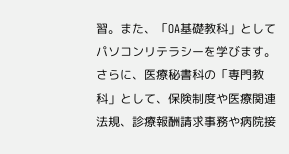習。また、「OA基礎教科」としてパソコンリテラシーを学びます。さらに、医療秘書科の「専門教科」として、保険制度や医療関連法規、診療報酬請求事務や病院接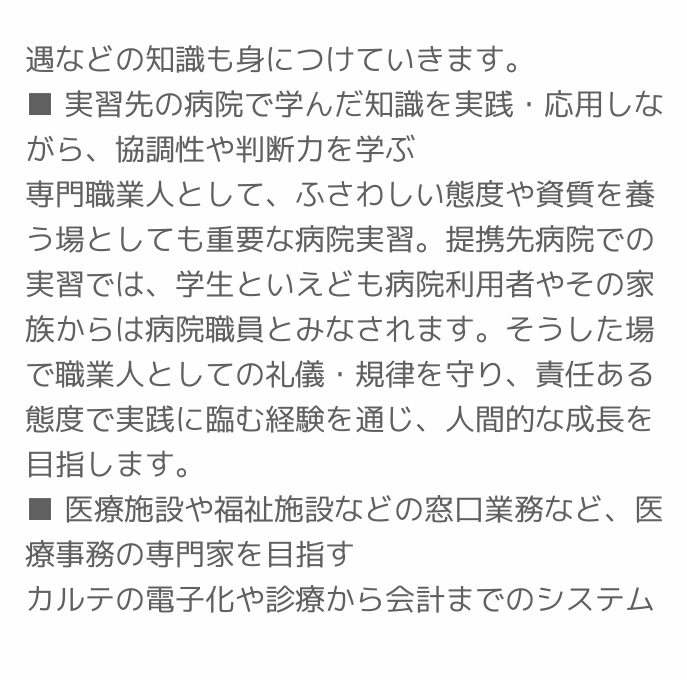遇などの知識も身につけていきます。
■ 実習先の病院で学んだ知識を実践・応用しながら、協調性や判断力を学ぶ
専門職業人として、ふさわしい態度や資質を養う場としても重要な病院実習。提携先病院での実習では、学生といえども病院利用者やその家族からは病院職員とみなされます。そうした場で職業人としての礼儀・規律を守り、責任ある態度で実践に臨む経験を通じ、人間的な成長を目指します。
■ 医療施設や福祉施設などの窓口業務など、医療事務の専門家を目指す
カルテの電子化や診療から会計までのシステム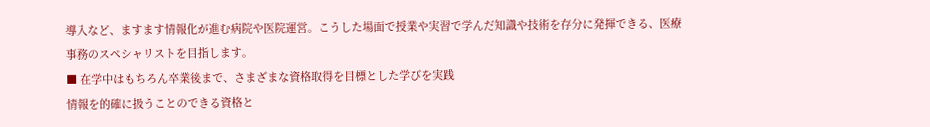導入など、ますます情報化が進む病院や医院運営。こうした場面で授業や実習で学んだ知識や技術を存分に発揮できる、医療事務のスペシャリストを目指します。
■ 在学中はもちろん卒業後まで、さまざまな資格取得を目標とした学びを実践
情報を的確に扱うことのできる資格と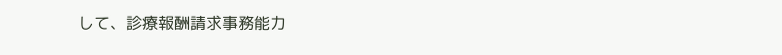して、診療報酬請求事務能力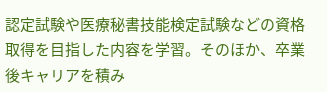認定試験や医療秘書技能検定試験などの資格取得を目指した内容を学習。そのほか、卒業後キャリアを積み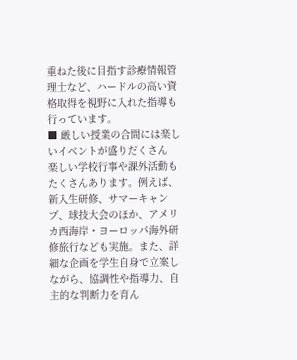重ねた後に目指す診療情報管理士など、ハードルの高い資格取得を視野に入れた指導も行っています。
■ 厳しい授業の合間には楽しいイベントが盛りだくさん
楽しい学校行事や課外活動もたくさんあります。例えば、新入生研修、サマーキャンプ、球技大会のほか、アメリカ西海岸・ヨーロッパ海外研修旅行なども実施。また、詳細な企画を学生自身で立案しながら、協調性や指導力、自主的な判断力を育ん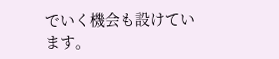でいく機会も設けています。